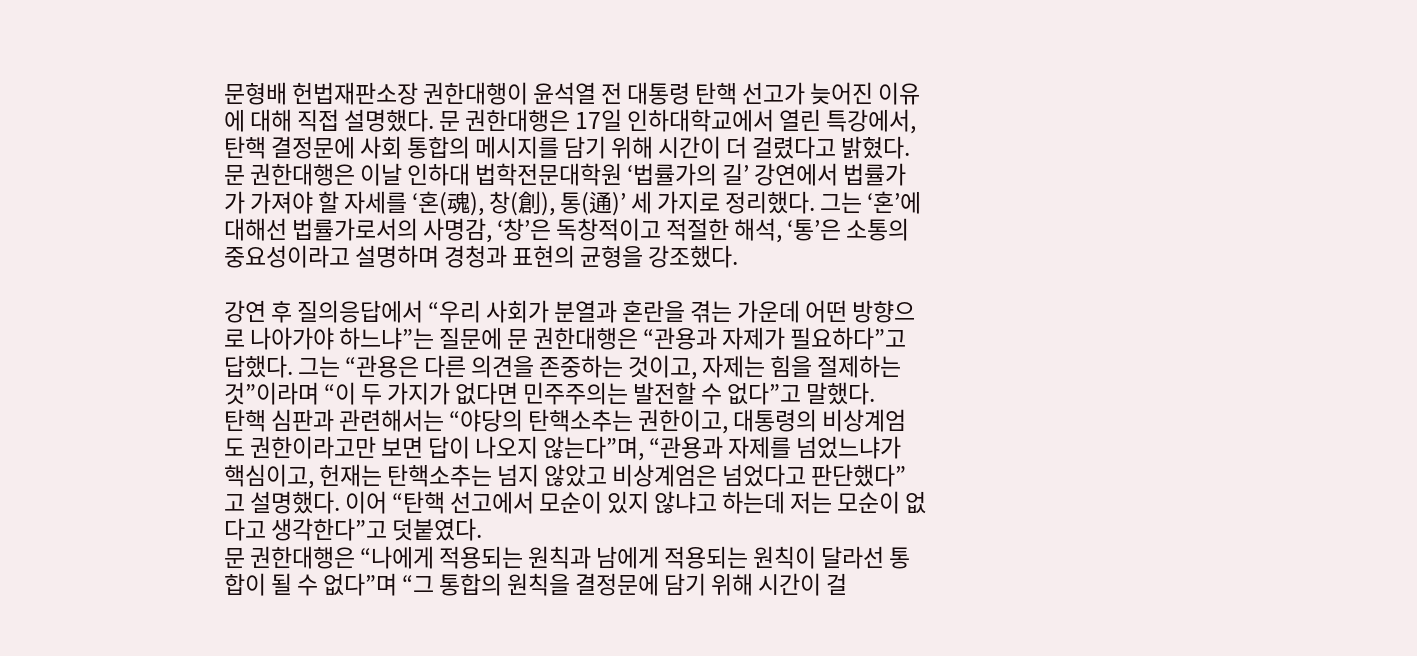문형배 헌법재판소장 권한대행이 윤석열 전 대통령 탄핵 선고가 늦어진 이유에 대해 직접 설명했다. 문 권한대행은 17일 인하대학교에서 열린 특강에서, 탄핵 결정문에 사회 통합의 메시지를 담기 위해 시간이 더 걸렸다고 밝혔다.
문 권한대행은 이날 인하대 법학전문대학원 ‘법률가의 길’ 강연에서 법률가가 가져야 할 자세를 ‘혼(魂), 창(創), 통(通)’ 세 가지로 정리했다. 그는 ‘혼’에 대해선 법률가로서의 사명감, ‘창’은 독창적이고 적절한 해석, ‘통’은 소통의 중요성이라고 설명하며 경청과 표현의 균형을 강조했다.

강연 후 질의응답에서 “우리 사회가 분열과 혼란을 겪는 가운데 어떤 방향으로 나아가야 하느냐”는 질문에 문 권한대행은 “관용과 자제가 필요하다”고 답했다. 그는 “관용은 다른 의견을 존중하는 것이고, 자제는 힘을 절제하는 것”이라며 “이 두 가지가 없다면 민주주의는 발전할 수 없다”고 말했다.
탄핵 심판과 관련해서는 “야당의 탄핵소추는 권한이고, 대통령의 비상계엄도 권한이라고만 보면 답이 나오지 않는다”며, “관용과 자제를 넘었느냐가 핵심이고, 헌재는 탄핵소추는 넘지 않았고 비상계엄은 넘었다고 판단했다”고 설명했다. 이어 “탄핵 선고에서 모순이 있지 않냐고 하는데 저는 모순이 없다고 생각한다”고 덧붙였다.
문 권한대행은 “나에게 적용되는 원칙과 남에게 적용되는 원칙이 달라선 통합이 될 수 없다”며 “그 통합의 원칙을 결정문에 담기 위해 시간이 걸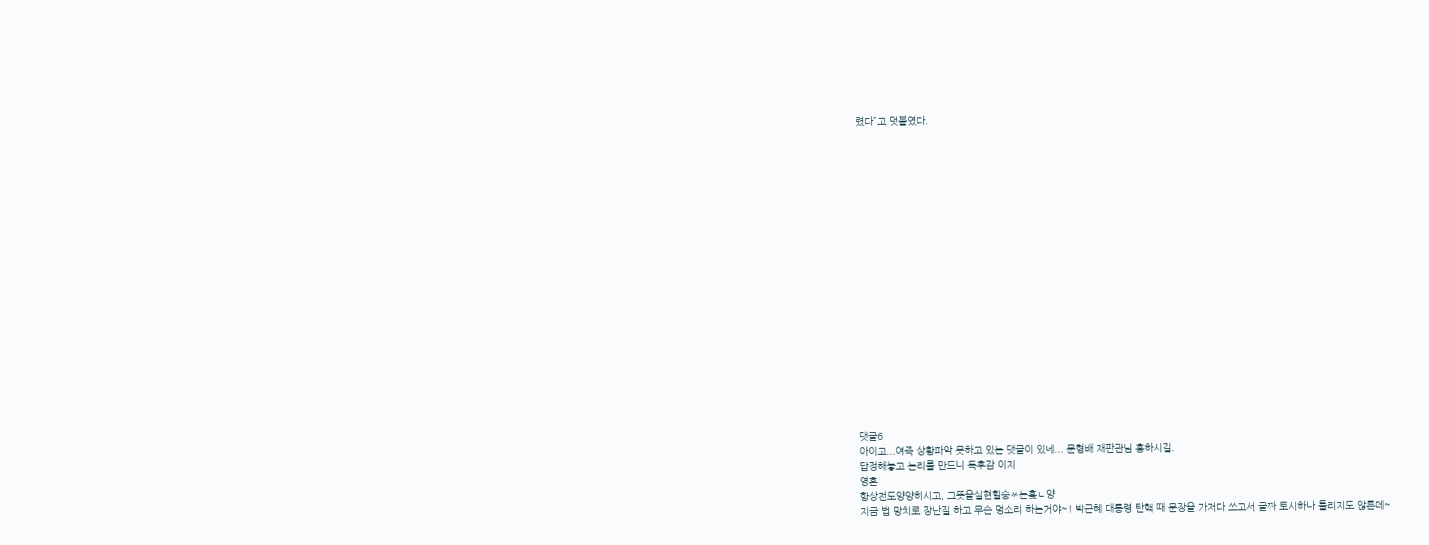렸다”고 덧붙였다.




















댓글6
아이고...여즉 상황파악 못하고 있는 댓글이 있네... 문형배 재판관님 흥하시길.
답정해놓고 논리를 만드니 독후감 이지
영혼
항상전도양양히시고, 그뜻을실현힐숭ㅆ는훚ㄴ양
지금 법 망치로 장난질 하고 무슨 멍소리 하는거야~! 박근혜 대통령 탄핵 때 문장을 가저다 쓰고서 글짜 토시하나 틀리지도 않튼데~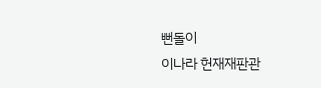뻔돌이
이나라 헌재재판관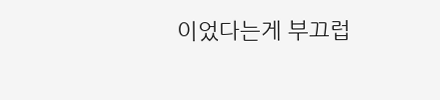이었다는게 부끄럽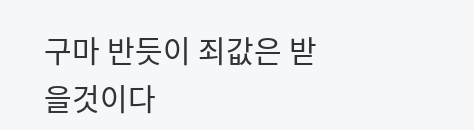구마 반듯이 죄값은 받을것이다